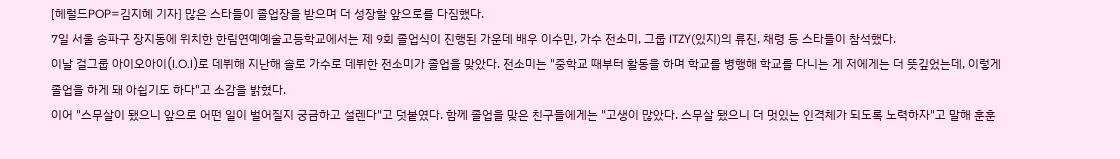[헤럴드POP=김지혜 기자] 많은 스타들이 졸업장을 받으며 더 성장할 앞으로를 다짐했다.
7일 서울 송파구 장지동에 위치한 한림연예예술고등학교에서는 제 9회 졸업식이 진행된 가운데 배우 이수민, 가수 전소미, 그룹 ITZY(있지)의 류진, 채령 등 스타들이 참석했다.
이날 걸그룹 아이오아이(I.O.I)로 데뷔해 지난해 솔로 가수로 데뷔한 전소미가 졸업을 맞았다. 전소미는 "중학교 때부터 활동을 하며 학교를 병행해 학교를 다니는 게 저에게는 더 뜻깊었는데, 이렇게 졸업을 하게 돼 아쉽기도 하다"고 소감을 밝혔다.
이어 "스무살이 됐으니 앞으로 어떤 일이 벌어질지 궁금하고 설렌다"고 덧붙였다. 함께 졸업을 맞은 친구들에게는 "고생이 많았다. 스무살 됐으니 더 멋있는 인격체가 되도록 노력하자"고 말해 훈훈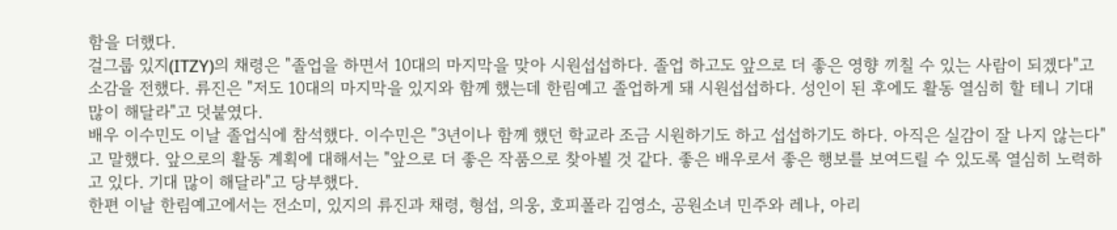함을 더했다.
걸그룹 있지(ITZY)의 채령은 "졸업을 하면서 10대의 마지막을 맞아 시원섭섭하다. 졸업 하고도 앞으로 더 좋은 영향 끼칠 수 있는 사람이 되겠다"고 소감을 전했다. 류진은 "저도 10대의 마지막을 있지와 함께 했는데 한림예고 졸업하게 돼 시원섭섭하다. 성인이 된 후에도 활동 열심히 할 테니 기대 많이 해달라"고 덧붙였다.
배우 이수민도 이날 졸업식에 참석했다. 이수민은 "3년이나 함께 했던 학교라 조금 시원하기도 하고 섭섭하기도 하다. 아직은 실감이 잘 나지 않는다"고 말했다. 앞으로의 활동 계획에 대해서는 "앞으로 더 좋은 작품으로 찾아뵐 것 같다. 좋은 배우로서 좋은 행보를 보여드릴 수 있도록 열심히 노력하고 있다. 기대 많이 해달라"고 당부했다.
한편 이날 한림예고에서는 전소미, 있지의 류진과 채령, 형섭, 의웅, 호피폴라 김영소, 공원소녀 민주와 레나, 아리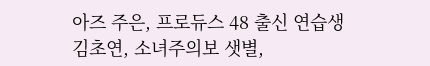아즈 주은, 프로듀스 48 출신 연습생 김초연, 소녀주의보 샛별,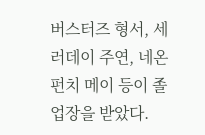버스터즈 형서, 세러데이 주연, 네온펀치 메이 등이 졸업장을 받았다.